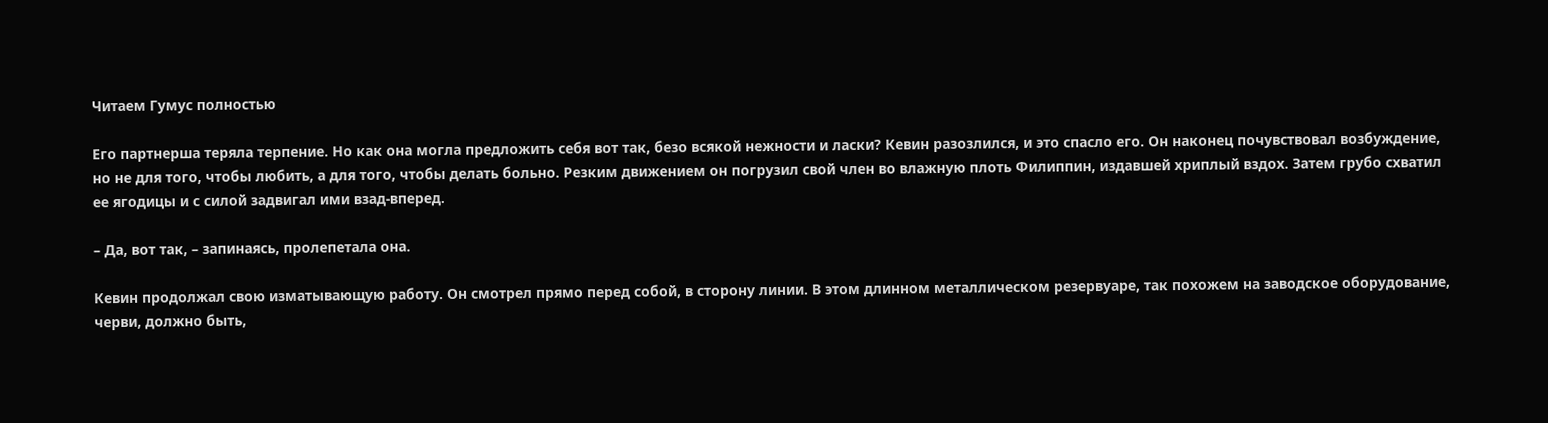Читаем Гумус полностью

Его партнерша теряла терпение. Но как она могла предложить себя вот так, безо всякой нежности и ласки? Кевин разозлился, и это спасло его. Он наконец почувствовал возбуждение, но не для того, чтобы любить, а для того, чтобы делать больно. Резким движением он погрузил свой член во влажную плоть Филиппин, издавшей хриплый вздох. Затем грубо схватил ее ягодицы и с силой задвигал ими взад-вперед.

– Да, вот так, – запинаясь, пролепетала она.

Кевин продолжал свою изматывающую работу. Он смотрел прямо перед собой, в сторону линии. В этом длинном металлическом резервуаре, так похожем на заводское оборудование, черви, должно быть,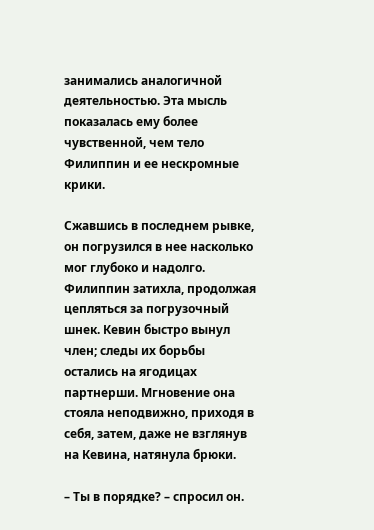занимались аналогичной деятельностью. Эта мысль показалась ему более чувственной, чем тело Филиппин и ее нескромные крики.

Сжавшись в последнем рывке, он погрузился в нее насколько мог глубоко и надолго. Филиппин затихла, продолжая цепляться за погрузочный шнек. Кевин быстро вынул член; следы их борьбы остались на ягодицах партнерши. Мгновение она стояла неподвижно, приходя в себя, затем, даже не взглянув на Кевина, натянула брюки.

– Ты в порядке? – спросил он.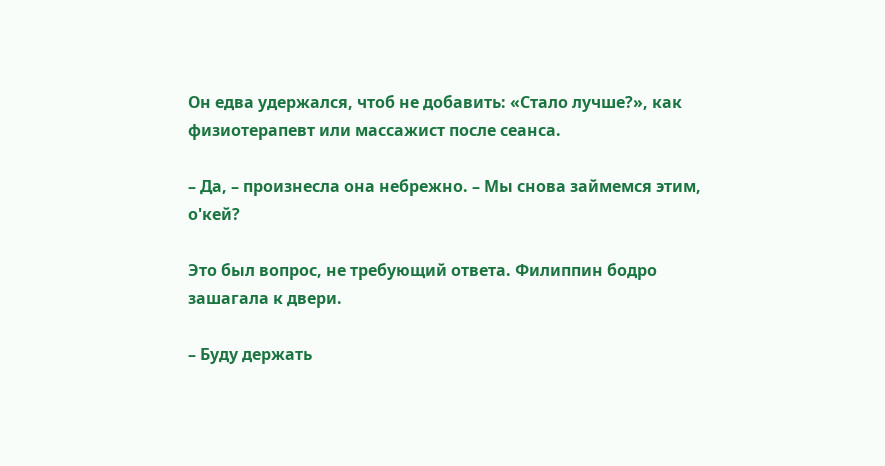Он едва удержался, чтоб не добавить: «Стало лучше?», как физиотерапевт или массажист после сеанса.

– Да, – произнесла она небрежно. – Мы снова займемся этим, о'кей?

Это был вопрос, не требующий ответа. Филиппин бодро зашагала к двери.

– Буду держать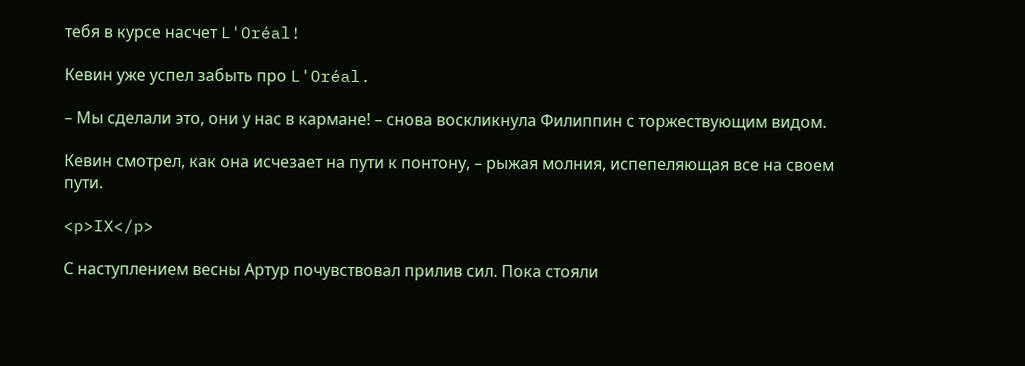тебя в курсе насчет L'Oréal!

Кевин уже успел забыть про L'Oréal.

– Мы сделали это, они у нас в кармане! – снова воскликнула Филиппин с торжествующим видом.

Кевин смотрел, как она исчезает на пути к понтону, – рыжая молния, испепеляющая все на своем пути.

<p>IX</p>

С наступлением весны Артур почувствовал прилив сил. Пока стояли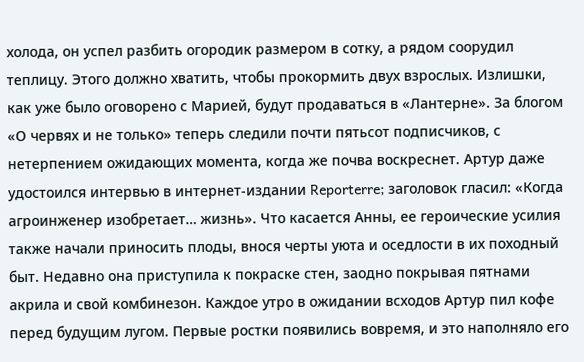холода, он успел разбить огородик размером в сотку, а рядом соорудил теплицу. Этого должно хватить, чтобы прокормить двух взрослых. Излишки, как уже было оговорено с Марией, будут продаваться в «Лантерне». За блогом «О червях и не только» теперь следили почти пятьсот подписчиков, с нетерпением ожидающих момента, когда же почва воскреснет. Артур даже удостоился интервью в интернет-издании Reporterre; заголовок гласил: «Когда агроинженер изобретает… жизнь». Что касается Анны, ее героические усилия также начали приносить плоды, внося черты уюта и оседлости в их походный быт. Недавно она приступила к покраске стен, заодно покрывая пятнами акрила и свой комбинезон. Каждое утро в ожидании всходов Артур пил кофе перед будущим лугом. Первые ростки появились вовремя, и это наполняло его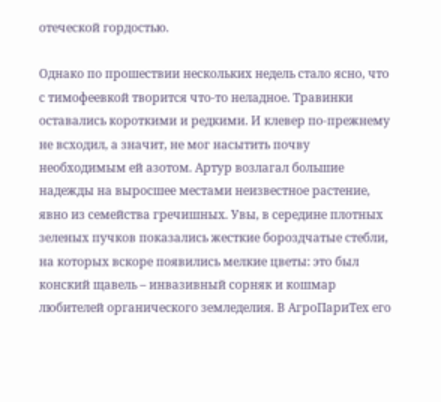отеческой гордостью.

Однако по прошествии нескольких недель стало ясно, что с тимофеевкой творится что-то неладное. Травинки оставались короткими и редкими. И клевер по-прежнему не всходил, а значит, не мог насытить почву необходимым ей азотом. Артур возлагал большие надежды на выросшее местами неизвестное растение, явно из семейства гречишных. Увы, в середине плотных зеленых пучков показались жесткие бороздчатые стебли, на которых вскоре появились мелкие цветы: это был конский щавель – инвазивный сорняк и кошмар любителей органического земледелия. В АгроПариТех его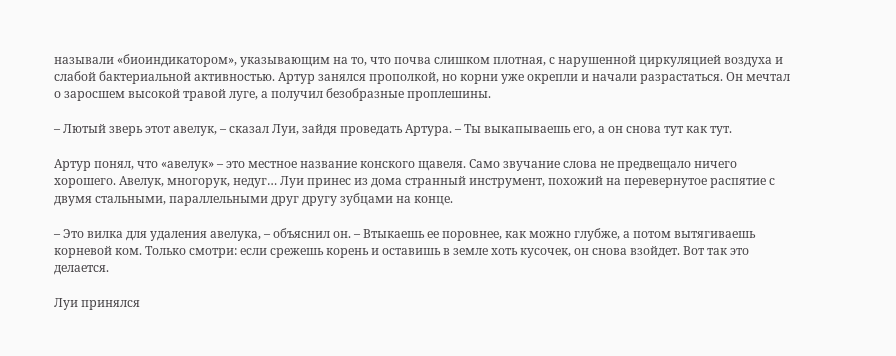называли «биоиндикатором», указывающим на то, что почва слишком плотная, с нарушенной циркуляцией воздуха и слабой бактериальной активностью. Артур занялся прополкой, но корни уже окрепли и начали разрастаться. Он мечтал о заросшем высокой травой луге, а получил безобразные проплешины.

– Лютый зверь этот авелук, – сказал Луи, зайдя проведать Артура. – Ты выкапываешь его, а он снова тут как тут.

Артур понял, что «авелук» – это местное название конского щавеля. Само звучание слова не предвещало ничего хорошего. Авелук, многорук, недуг… Луи принес из дома странный инструмент, похожий на перевернутое распятие с двумя стальными, параллельными друг другу зубцами на конце.

– Это вилка для удаления авелука, – объяснил он. – Втыкаешь ее поровнее, как можно глубже, а потом вытягиваешь корневой ком. Только смотри: если срежешь корень и оставишь в земле хоть кусочек, он снова взойдет. Вот так это делается.

Луи принялся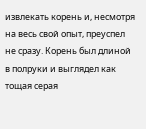извлекать корень и, несмотря на весь свой опыт, преуспел не сразу. Корень был длиной в полруки и выглядел как тощая серая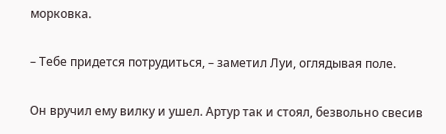морковка.

– Тебе придется потрудиться, – заметил Луи, оглядывая поле.

Он вручил ему вилку и ушел. Артур так и стоял, безвольно свесив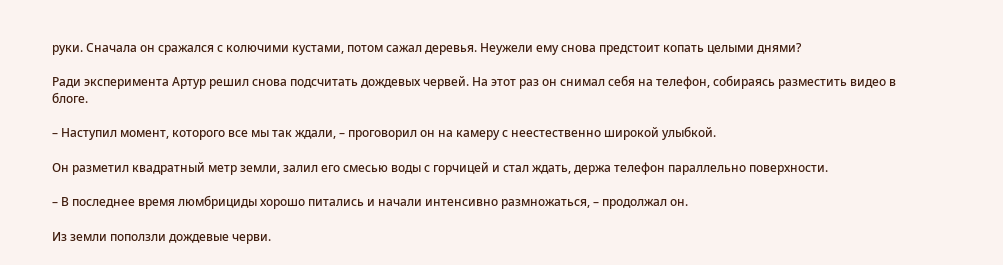руки. Сначала он сражался с колючими кустами, потом сажал деревья. Неужели ему снова предстоит копать целыми днями?

Ради эксперимента Артур решил снова подсчитать дождевых червей. На этот раз он снимал себя на телефон, собираясь разместить видео в блоге.

– Наступил момент, которого все мы так ждали, – проговорил он на камеру с неестественно широкой улыбкой.

Он разметил квадратный метр земли, залил его смесью воды с горчицей и стал ждать, держа телефон параллельно поверхности.

– В последнее время люмбрициды хорошо питались и начали интенсивно размножаться, – продолжал он.

Из земли поползли дождевые черви.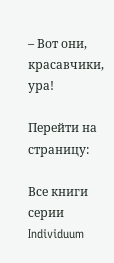– Вот они, красавчики, ура!

Перейти на страницу:

Все книги серии Individuum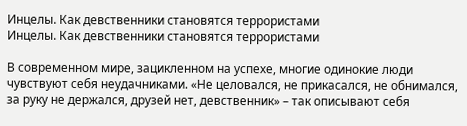Инцелы. Как девственники становятся террористами
Инцелы. Как девственники становятся террористами

В современном мире, зацикленном на успехе, многие одинокие люди чувствуют себя неудачниками. «Не целовался, не прикасался, не обнимался, за руку не держался, друзей нет, девственник» – так описывают себя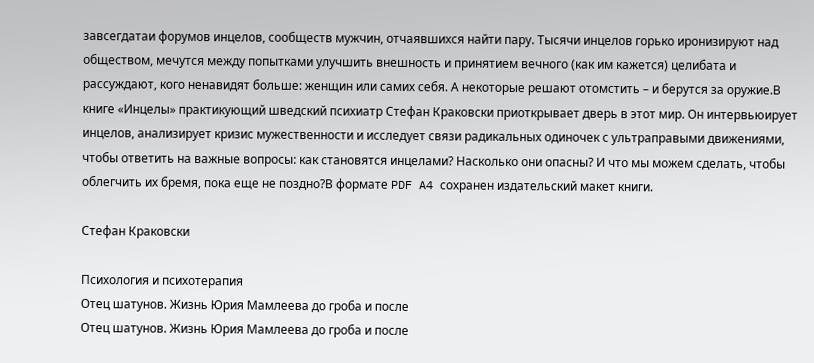завсегдатаи форумов инцелов, сообществ мужчин, отчаявшихся найти пару. Тысячи инцелов горько иронизируют над обществом, мечутся между попытками улучшить внешность и принятием вечного (как им кажется) целибата и рассуждают, кого ненавидят больше: женщин или самих себя. А некоторые решают отомстить – и берутся за оружие.В книге «Инцелы» практикующий шведский психиатр Стефан Краковски приоткрывает дверь в этот мир. Он интервьюирует инцелов, анализирует кризис мужественности и исследует связи радикальных одиночек с ультраправыми движениями, чтобы ответить на важные вопросы: как становятся инцелами? Насколько они опасны? И что мы можем сделать, чтобы облегчить их бремя, пока еще не поздно?В формате PDF A4 сохранен издательский макет книги.

Стефан Краковски

Психология и психотерапия
Отец шатунов. Жизнь Юрия Мамлеева до гроба и после
Отец шатунов. Жизнь Юрия Мамлеева до гроба и после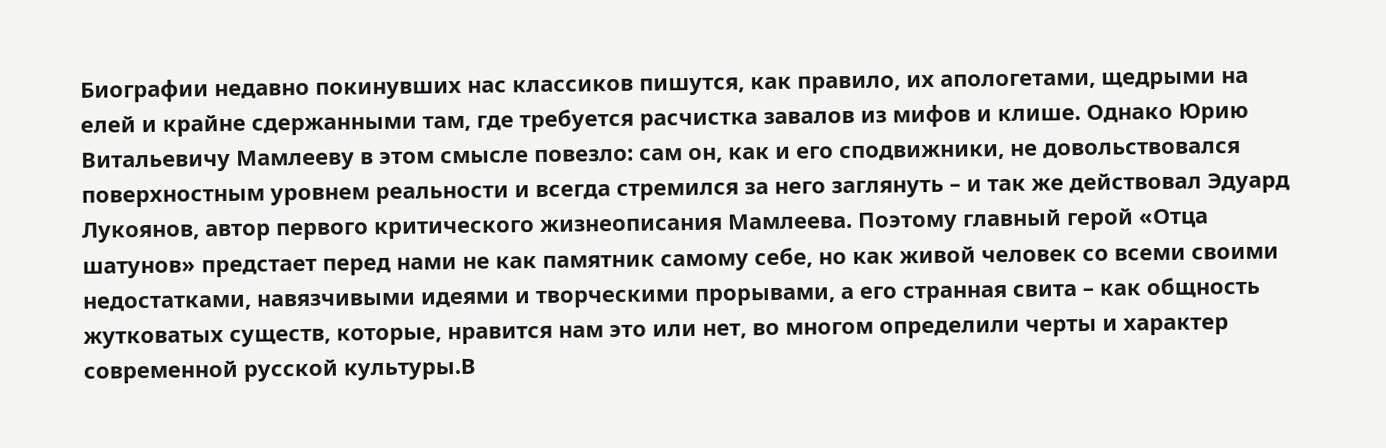Биографии недавно покинувших нас классиков пишутся, как правило, их апологетами, щедрыми на елей и крайне сдержанными там, где требуется расчистка завалов из мифов и клише. Однако Юрию Витальевичу Мамлееву в этом смысле повезло: сам он, как и его сподвижники, не довольствовался поверхностным уровнем реальности и всегда стремился за него заглянуть – и так же действовал Эдуард Лукоянов, автор первого критического жизнеописания Мамлеева. Поэтому главный герой «Отца шатунов» предстает перед нами не как памятник самому себе, но как живой человек со всеми своими недостатками, навязчивыми идеями и творческими прорывами, а его странная свита – как общность жутковатых существ, которые, нравится нам это или нет, во многом определили черты и характер современной русской культуры.В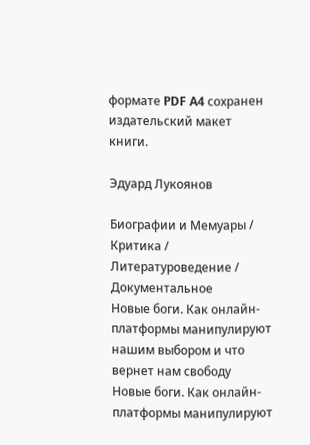формате PDF A4 сохранен издательский макет книги.

Эдуард Лукоянов

Биографии и Мемуары / Критика / Литературоведение / Документальное
Новые боги. Как онлайн-платформы манипулируют нашим выбором и что вернет нам свободу
Новые боги. Как онлайн-платформы манипулируют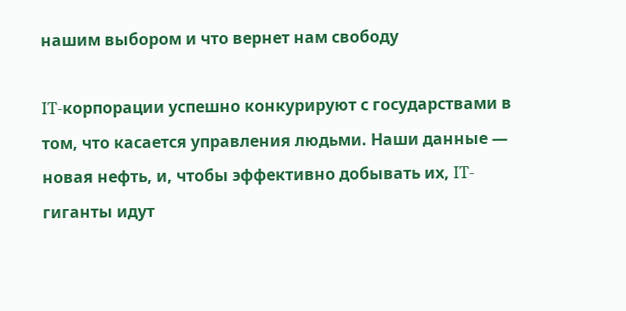нашим выбором и что вернет нам свободу

IT-корпорации успешно конкурируют с государствами в том, что касается управления людьми. Наши данные — новая нефть, и, чтобы эффективно добывать их, IT-гиганты идут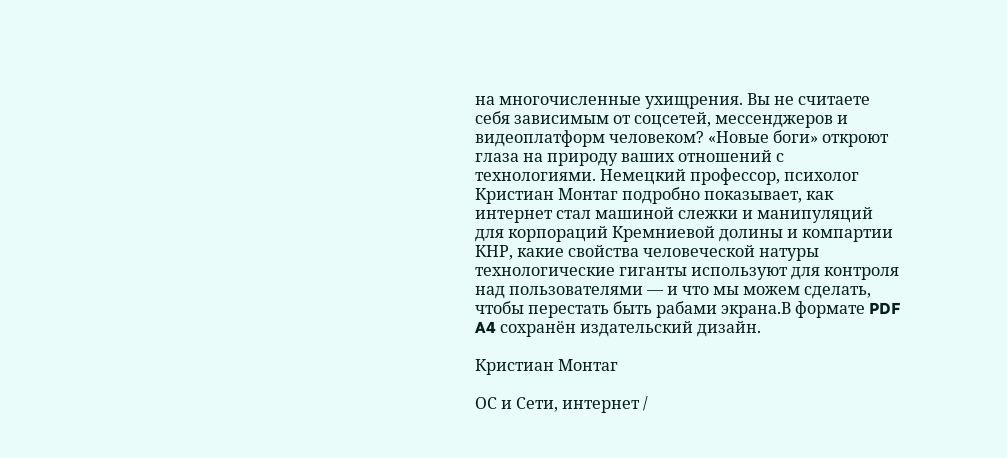на многочисленные ухищрения. Вы не считаете себя зависимым от соцсетей, мессенджеров и видеоплатформ человеком? «Новые боги» откроют глаза на природу ваших отношений с технологиями. Немецкий профессор, психолог Кристиан Монтаг подробно показывает, как интернет стал машиной слежки и манипуляций для корпораций Кремниевой долины и компартии КНР, какие свойства человеческой натуры технологические гиганты используют для контроля над пользователями — и что мы можем сделать, чтобы перестать быть рабами экрана.В формате PDF A4 сохранён издательский дизайн.

Кристиан Монтаг

ОС и Сети, интернет /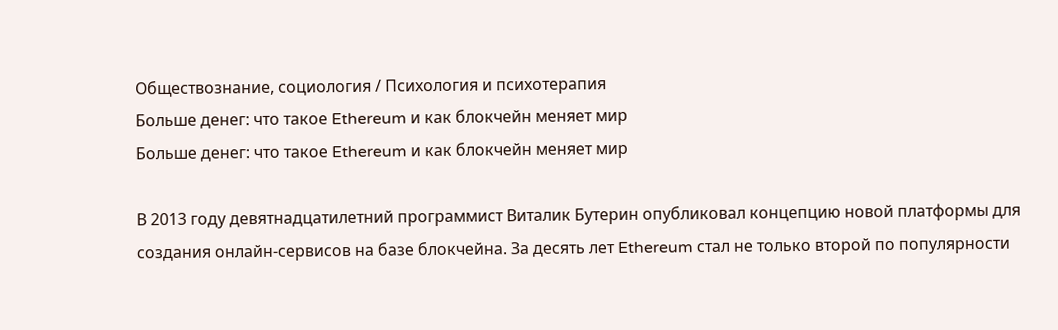Обществознание, социология / Психология и психотерапия
Больше денег: что такое Ethereum и как блокчейн меняет мир
Больше денег: что такое Ethereum и как блокчейн меняет мир

В 2013 году девятнадцатилетний программист Виталик Бутерин опубликовал концепцию новой платформы для создания онлайн-сервисов на базе блокчейна. За десять лет Ethereum стал не только второй по популярности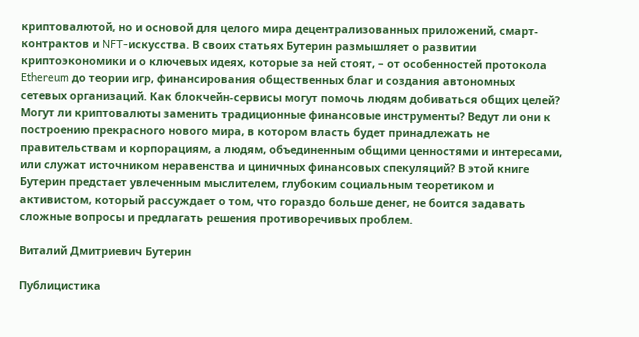криптовалютой, но и основой для целого мира децентрализованных приложений, смарт-контрактов и NFT-искусства. В своих статьях Бутерин размышляет о развитии криптоэкономики и о ключевых идеях, которые за ней стоят, – от особенностей протокола Ethereum до теории игр, финансирования общественных благ и создания автономных сетевых организаций. Как блокчейн-сервисы могут помочь людям добиваться общих целей? Могут ли криптовалюты заменить традиционные финансовые инструменты? Ведут ли они к построению прекрасного нового мира, в котором власть будет принадлежать не правительствам и корпорациям, а людям, объединенным общими ценностями и интересами, или служат источником неравенства и циничных финансовых спекуляций? В этой книге Бутерин предстает увлеченным мыслителем, глубоким социальным теоретиком и активистом, который рассуждает о том, что гораздо больше денег, не боится задавать сложные вопросы и предлагать решения противоречивых проблем.

Виталий Дмитриевич Бутерин

Публицистика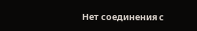Нет соединения с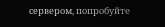сервером, попробуйте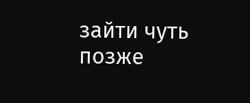зайти чуть позже